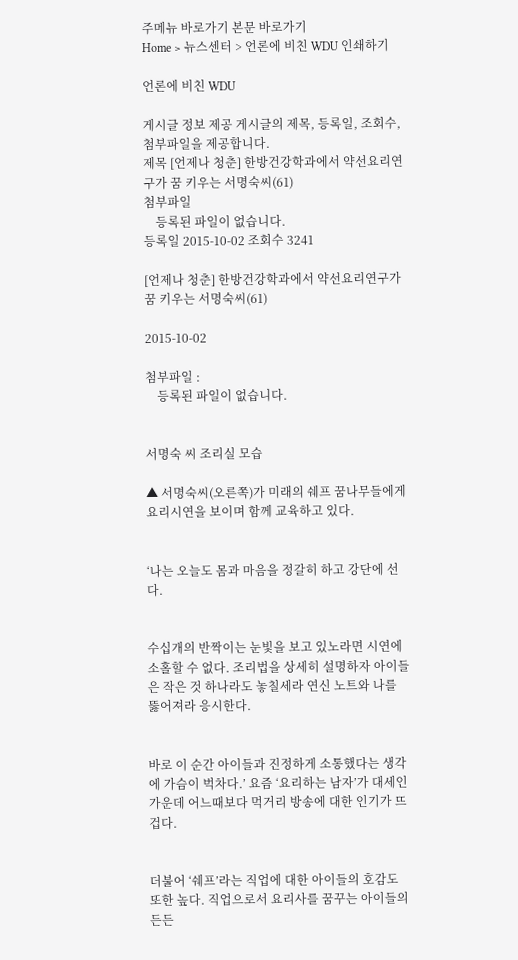주메뉴 바로가기 본문 바로가기
Home > 뉴스센터 > 언론에 비친 WDU 인쇄하기

언론에 비친 WDU

게시글 정보 제공 게시글의 제목, 등록일, 조회수, 첨부파일을 제공합니다.
제목 [언제나 청춘] 한방건강학과에서 약선요리연구가 꿈 키우는 서명숙씨(61)
첨부파일
    등록된 파일이 없습니다.
등록일 2015-10-02 조회수 3241

[언제나 청춘] 한방건강학과에서 약선요리연구가 꿈 키우는 서명숙씨(61)

2015-10-02

첨부파일 :
    등록된 파일이 없습니다.


서명숙 씨 조리실 모습

▲ 서명숙씨(오른쪽)가 미래의 쉐프 꿈나무들에게 요리시연을 보이며 함께 교육하고 있다.


‘나는 오늘도 몸과 마음을 정갈히 하고 강단에 선다.


수십개의 반짝이는 눈빛을 보고 있노라면 시연에 소홀할 수 없다. 조리법을 상세히 설명하자 아이들은 작은 것 하나라도 놓칠세라 연신 노트와 나를 뚫어져라 응시한다.


바로 이 순간 아이들과 진정하게 소통했다는 생각에 가슴이 벅차다.’ 요즘 ‘요리하는 남자’가 대세인 가운데 어느때보다 먹거리 방송에 대한 인기가 뜨겁다.


더불어 ‘쉐프’라는 직업에 대한 아이들의 호감도 또한 높다. 직업으로서 요리사를 꿈꾸는 아이들의 든든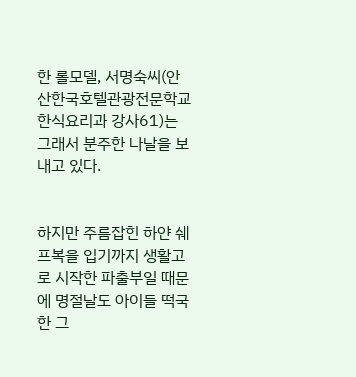한 롤모델, 서명숙씨(안산한국호텔관광전문학교 한식요리과 강사61)는 그래서 분주한 나날을 보내고 있다.


하지만 주름잡힌 하얀 쉐프복을 입기까지 생활고로 시작한 파출부일 때문에 명절날도 아이들 떡국 한 그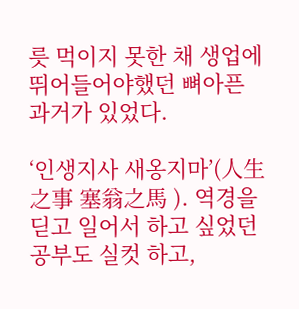릇 먹이지 못한 채 생업에 뛰어들어야했던 뼈아픈 과거가 있었다.

‘인생지사 새옹지마’(人生之事 塞翁之馬 ). 역경을 딛고 일어서 하고 싶었던 공부도 실컷 하고,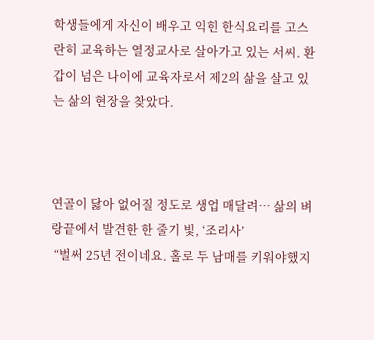학생들에게 자신이 배우고 익힌 한식요리를 고스란히 교육하는 열정교사로 살아가고 있는 서씨. 환갑이 넘은 나이에 교육자로서 제2의 삶을 살고 있는 삶의 현장을 찾았다.



연골이 닳아 없어질 정도로 생업 매달려… 삶의 벼랑끝에서 발견한 한 줄기 빛, ‘조리사’
 “벌써 25년 전이네요. 홀로 두 남매를 키워야했지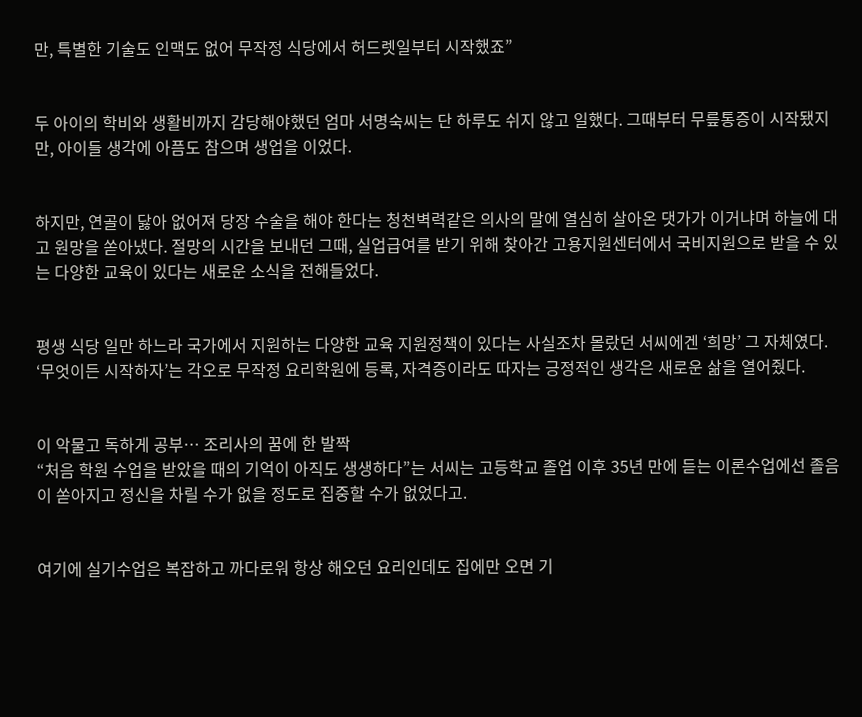만, 특별한 기술도 인맥도 없어 무작정 식당에서 허드렛일부터 시작했죠”


두 아이의 학비와 생활비까지 감당해야했던 엄마 서명숙씨는 단 하루도 쉬지 않고 일했다. 그때부터 무릎통증이 시작됐지만, 아이들 생각에 아픔도 참으며 생업을 이었다.


하지만, 연골이 닳아 없어져 당장 수술을 해야 한다는 청천벽력같은 의사의 말에 열심히 살아온 댓가가 이거냐며 하늘에 대고 원망을 쏟아냈다. 절망의 시간을 보내던 그때, 실업급여를 받기 위해 찾아간 고용지원센터에서 국비지원으로 받을 수 있는 다양한 교육이 있다는 새로운 소식을 전해들었다.


평생 식당 일만 하느라 국가에서 지원하는 다양한 교육 지원정책이 있다는 사실조차 몰랐던 서씨에겐 ‘희망’ 그 자체였다. ‘무엇이든 시작하자’는 각오로 무작정 요리학원에 등록, 자격증이라도 따자는 긍정적인 생각은 새로운 삶을 열어줬다.


이 악물고 독하게 공부… 조리사의 꿈에 한 발짝
“처음 학원 수업을 받았을 때의 기억이 아직도 생생하다”는 서씨는 고등학교 졸업 이후 35년 만에 듣는 이론수업에선 졸음이 쏟아지고 정신을 차릴 수가 없을 정도로 집중할 수가 없었다고.


여기에 실기수업은 복잡하고 까다로워 항상 해오던 요리인데도 집에만 오면 기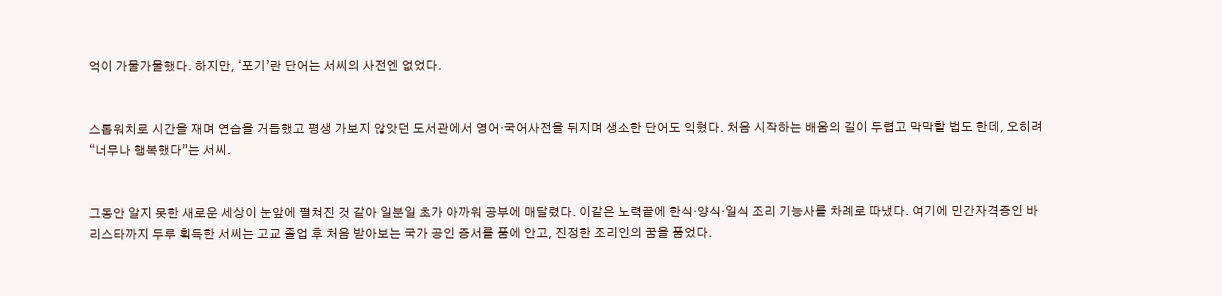억이 가물가물했다. 하지만, ‘포기’란 단어는 서씨의 사전엔 없었다.


스톱워치로 시간을 재며 연습을 거듭했고 평생 가보지 않앗던 도서관에서 영어·국어사전을 뒤지며 생소한 단어도 익혔다. 처음 시작하는 배움의 길이 두렵고 막막할 법도 한데, 오히려 “너무나 행복했다”는 서씨.


그동안 알지 못한 새로운 세상이 눈앞에 펼쳐진 것 같아 일분일 초가 아까워 공부에 매달렸다. 이같은 노력끝에 한식·양식·일식 조리 기능사를 차례로 따냈다. 여기에 민간자격증인 바리스타까지 두루 획득한 서씨는 고교 졸업 후 처음 받아보는 국가 공인 증서를 품에 안고, 진정한 조리인의 꿈을 품었다.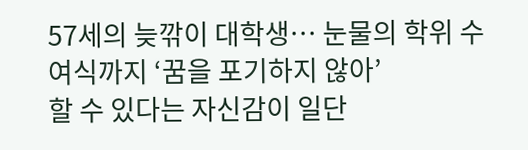57세의 늦깎이 대학생… 눈물의 학위 수여식까지 ‘꿈을 포기하지 않아’
할 수 있다는 자신감이 일단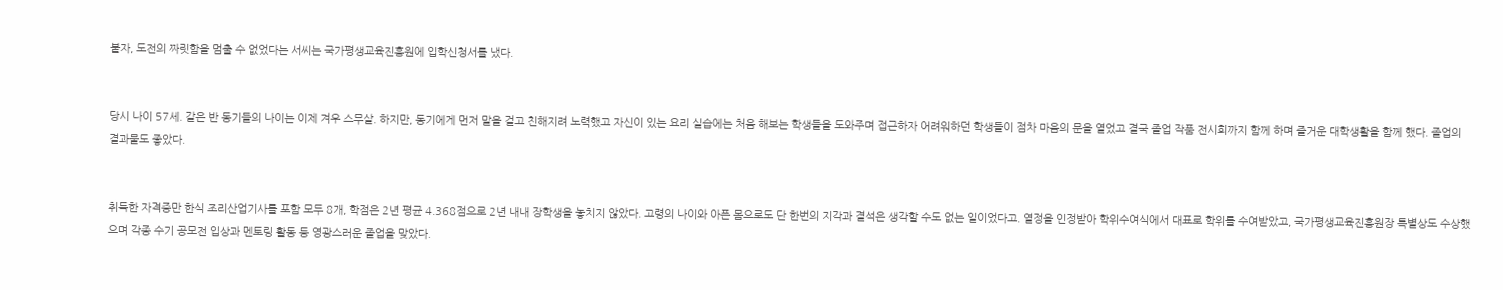붙자, 도전의 짜릿함을 멈출 수 없었다는 서씨는 국가평생교육진흥원에 입학신청서를 냈다.


당시 나이 57세. 같은 반 동기들의 나이는 이제 겨우 스무살. 하지만, 동기에게 먼저 말을 걸고 친해지려 노력했고 자신이 있는 요리 실습에는 처음 해보는 학생들을 도와주며 접근하자 어려워하던 학생들이 점차 마음의 문을 열었고 결국 졸업 작품 전시회까지 함께 하며 즐거운 대학생활을 함께 했다. 졸업의 결과물도 좋았다.


취득한 자격증만 한식 조리산업기사를 포함 모두 8개, 학점은 2년 평균 4.368점으로 2년 내내 장학생을 놓치지 않았다. 고령의 나이와 아픈 몸으로도 단 한번의 지각과 결석은 생각할 수도 없는 일이었다고. 열정을 인정받아 학위수여식에서 대표로 학위를 수여받았고, 국가평생교육진흥원장 특별상도 수상했으며 각종 수기 공모전 입상과 멘토링 활동 등 영광스러운 졸업을 맞았다.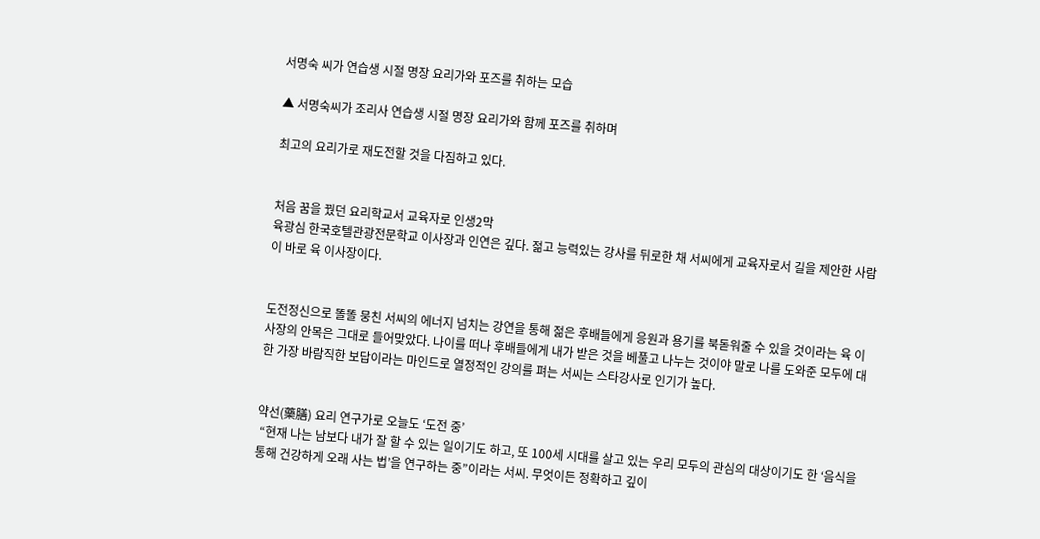서명숙 씨가 연습생 시절 명장 요리가와 포즈를 취하는 모습

▲ 서명숙씨가 조리사 연습생 시절 명장 요리가와 함께 포즈를 취하며

최고의 요리가로 재도전할 것을 다짐하고 있다.


처음 꿈을 꿨던 요리학교서 교육자로 인생2막
육광심 한국호텔관광전문학교 이사장과 인연은 깊다. 젊고 능력있는 강사를 뒤로한 채 서씨에게 교육자로서 길을 제안한 사람이 바로 육 이사장이다.


도전정신으로 똘똘 뭉친 서씨의 에너지 넘치는 강연을 통해 젊은 후배들에게 응원과 용기를 북돋워줄 수 있을 것이라는 육 이사장의 안목은 그대로 들어맞았다. 나이를 떠나 후배들에게 내가 받은 것을 베풀고 나누는 것이야 말로 나를 도와준 모두에 대한 가장 바람직한 보답이라는 마인드로 열정적인 강의를 펴는 서씨는 스타강사로 인기가 높다.


약선(藥膳) 요리 연구가로 오늘도 ‘도전 중’
 “현재 나는 남보다 내가 잘 할 수 있는 일이기도 하고, 또 100세 시대를 살고 있는 우리 모두의 관심의 대상이기도 한 ‘음식을 통해 건강하게 오래 사는 법’을 연구하는 중”이라는 서씨. 무엇이든 정확하고 깊이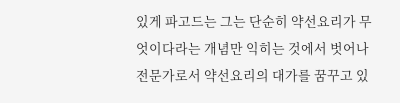있게 파고드는 그는 단순히 약선요리가 무엇이다라는 개념만 익히는 것에서 벗어나 전문가로서 약선요리의 대가를 꿈꾸고 있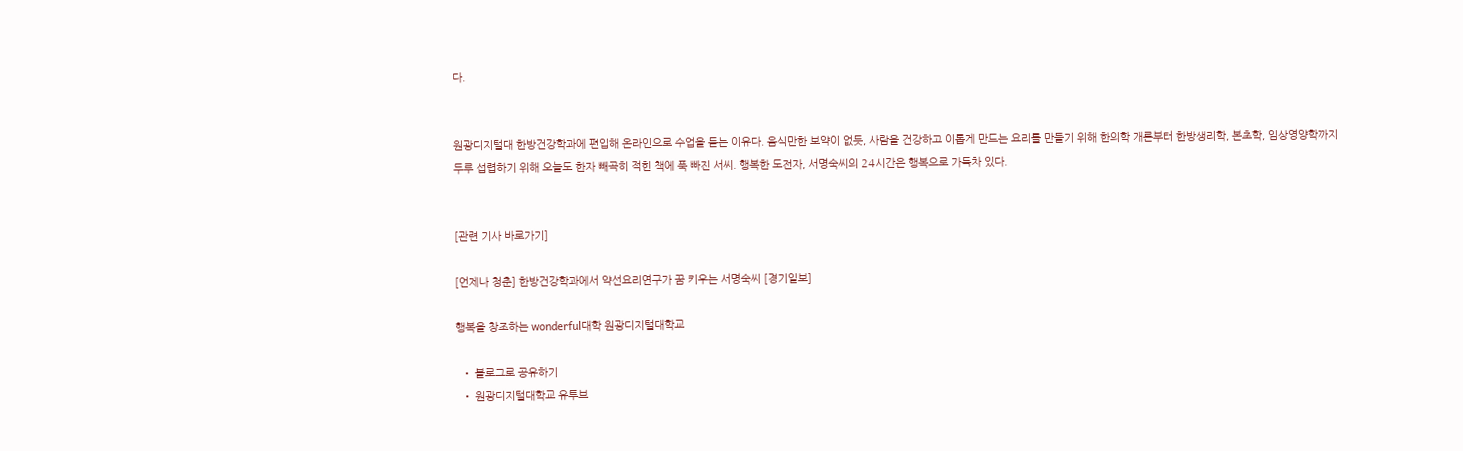다.


원광디지털대 한방건강학과에 편입해 온라인으로 수업을 듣는 이유다. 음식만한 보약이 없듯, 사람을 건강하고 이롭게 만드는 요리를 만들기 위해 한의학 개론부터 한방생리학, 본초학, 임상영양학까지 두루 섭렵하기 위해 오늘도 한자 빼곡히 적힌 책에 푹 빠진 서씨. 행복한 도전자, 서명숙씨의 24시간은 행복으로 가득차 있다.


[관련 기사 바로가기]

[언제나 청춘] 한방건강학과에서 약선요리연구가 꿈 키우는 서명숙씨 [경기일보]

행복을 창조하는 wonderful대학 원광디지털대학교

  • 블로그로 공유하기
  • 원광디지털대학교 유투브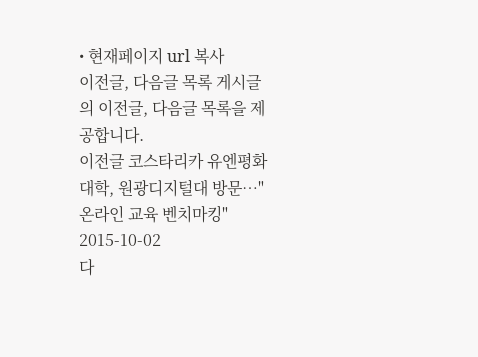• 현재페이지 url 복사
이전글, 다음글 목록 게시글의 이전글, 다음글 목록을 제공합니다.
이전글 코스타리카 유엔평화대학, 원광디지털대 방문…"온라인 교육 벤치마킹" 2015-10-02
다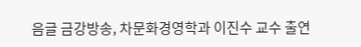음글 금강방송, 차문화경영학과 이진수 교수 출연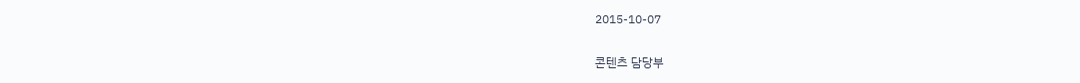2015-10-07

콘텐츠 담당부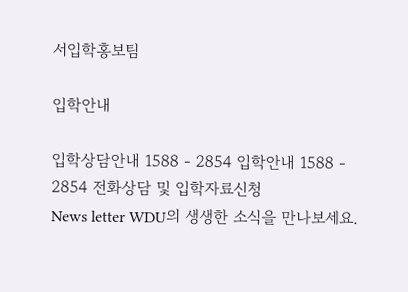서입학홍보팀

입학안내

입학상담안내 1588 - 2854 입학안내 1588 - 2854 전화상담 및 입학자료신청
News letter WDU의 생생한 소식을 만나보세요.